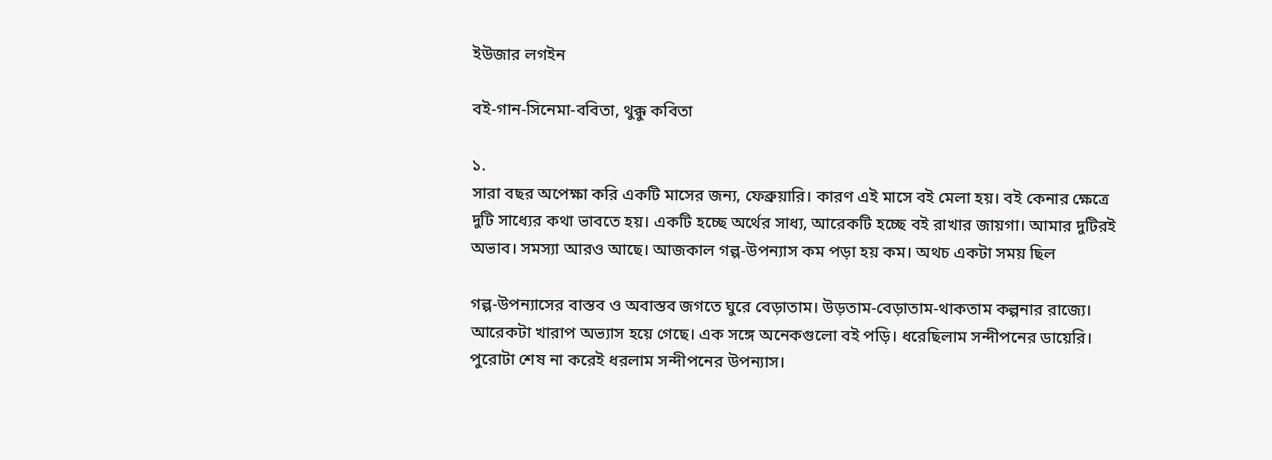ইউজার লগইন

বই-গান-সিনেমা-ববিতা, থুক্কু কবিতা

১.
সারা বছর অপেক্ষা করি একটি মাসের জন্য, ফেব্রুয়ারি। কারণ এই মাসে বই মেলা হয়। বই কেনার ক্ষেত্রে দুটি সাধ্যের কথা ভাবতে হয়। একটি হচ্ছে অর্থের সাধ্য, আরেকটি হচ্ছে বই রাখার জায়গা। আমার দুটিরই অভাব। সমস্যা আরও আছে। আজকাল গল্প-উপন্যাস কম পড়া হয় কম। অথচ একটা সময় ছিল

গল্প-উপন্যাসের বাস্তব ও অবাস্তব জগতে ঘুরে বেড়াতাম। উড়তাম-বেড়াতাম-থাকতাম কল্পনার রাজ্যে। আরেকটা খারাপ অভ্যাস হয়ে গেছে। এক সঙ্গে অনেকগুলো বই পড়ি। ধরেছিলাম সন্দীপনের ডায়েরি। পুরোটা শেষ না করেই ধরলাম সন্দীপনের উপন্যাস।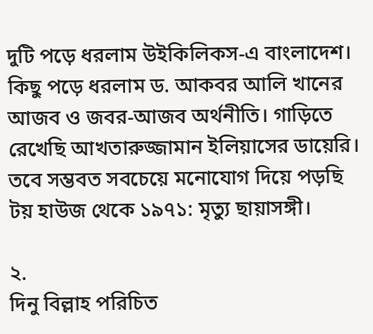দুটি পড়ে ধরলাম উইকিলিকস-এ বাংলাদেশ। কিছু পড়ে ধরলাম ড. আকবর আলি খানের আজব ও জবর-আজব অর্থনীতি। গাড়িতে রেখেছি আখতারুজ্জামান ইলিয়াসের ডায়েরি। তবে সম্ভবত সবচেয়ে মনোযোগ দিয়ে পড়ছি টয় হাউজ থেকে ১৯৭১: মৃত্যু ছায়াসঙ্গী।

২.
দিনু বিল্লাহ পরিচিত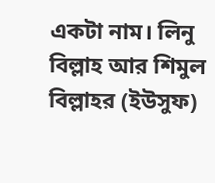একটা নাম। লিনু বিল্লাহ আর শিমুল বিল্লাহর (ইউসুফ)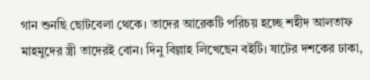গান শুনছি ছোটবেলা থেকে। তাদের আরেকটি পরিচয় হচ্ছে শহীদ আলতাফ মাহমুদের স্ত্রী তাদেরই বোন। দিনু বিল্লাহ লিখেছেন বইটি। ষাটের দশকের ঢাকা,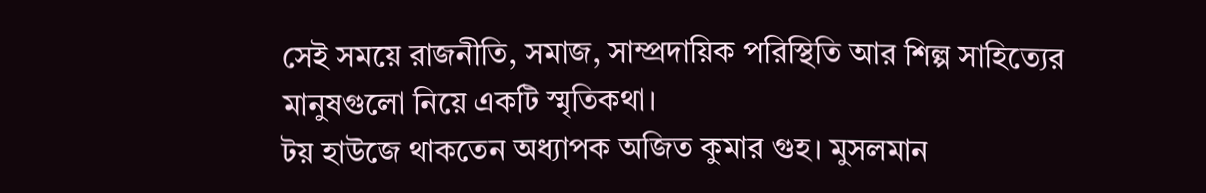সেই সময়ে রাজনীতি, সমাজ, সাম্প্রদায়িক পরিস্থিতি আর শিল্প সাহিত্যের মানুষগুলো নিয়ে একটি স্মৃতিকথা।
টয় হাউজে থাকতেন অধ্যাপক অজিত কুমার গুহ। মুসলমান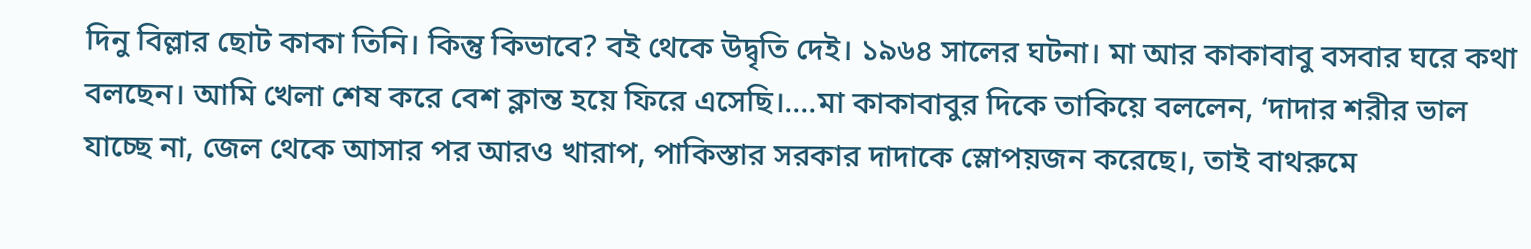দিনু বিল্লার ছোট কাকা তিনি। কিন্তু কিভাবে? বই থেকে উদ্বৃতি দেই। ১৯৬৪ সালের ঘটনা। মা আর কাকাবাবু বসবার ঘরে কথা বলছেন। আমি খেলা শেষ করে বেশ ক্লান্ত হয়ে ফিরে এসেছি।....মা কাকাবাবুর দিকে তাকিয়ে বললেন, ‘দাদার শরীর ভাল যাচ্ছে না, জেল থেকে আসার পর আরও খারাপ, পাকিস্তার সরকার দাদাকে স্লোপয়জন করেছে।, তাই বাথরুমে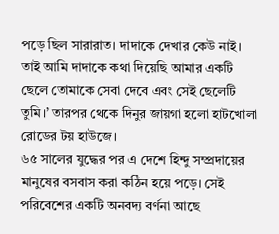পড়ে ছিল সারারাত। দাদাকে দেখার কেউ নাই। তাই আমি দাদাকে কথা দিয়েছি আমার একটি ছেলে তোমাকে সেবা দেবে এবং সেই ছেলেটি তুমি।’ তারপর থেকে দিনুর জায়গা হলো হাটখোলা রোডের টয় হাউজে।
৬৫ সালের যুদ্ধের পর এ দেশে হিন্দু সম্প্রদায়ের মানুষের বসবাস করা কঠিন হয়ে পড়ে। সেই পরিবেশের একটি অনবদ্য বর্ণনা আছে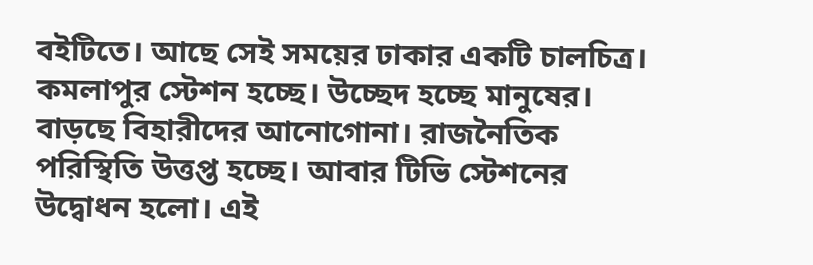বইটিতে। আছে সেই সময়ের ঢাকার একটি চালচিত্র। কমলাপুর স্টেশন হচ্ছে। উচ্ছেদ হচ্ছে মানুষের। বাড়ছে বিহারীদের আনোগোনা। রাজনৈতিক পরিস্থিতি উত্তপ্ত হচ্ছে। আবার টিভি স্টেশনের উদ্বোধন হলো। এই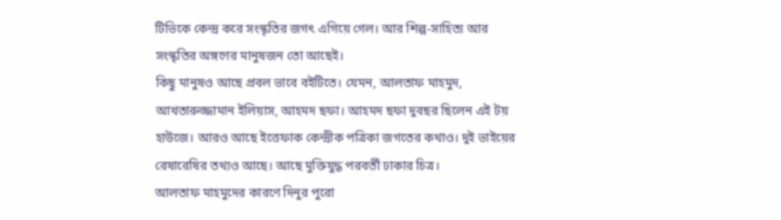টিভিকে কেন্দ্র করে সংস্কৃতির জগৎ এগিয়ে গেল। আর শিল্প-সাহিত্য আর সংস্কৃতির অঙ্গণের মানুষজন তো আছেই।
কিছু মানুষও আছে প্রবল ভাবে বইটিতে। যেমন, আলতাফ মাহমুদ, আখতারুজ্জামান ইলিয়াস, আহমদ ছফা। আহমদ ছফা দুবছর ছিলেন এই টয় হাউজে। আরও আছে ইত্তেফাক কেন্দ্রীক পত্রিকা জগতের কথাও। দুই ভাইয়ের রেষারেষির তথ্যও আছে। আছে মুক্তিযুদ্ধ পরবর্তী ঢাকার চিত্র।
আলতাফ মাহমুদের কারণে দিনুর পুরো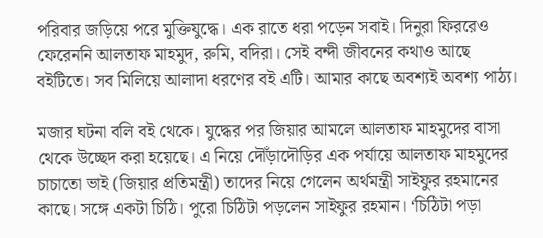পরিবার জড়িয়ে পরে মুক্তিযুদ্ধে। এক রাতে ধরা পড়েন সবাই। দিনুরা ফিররেও ফেরেননি আলতাফ মাহমুদ, রুমি, বদিরা। সেই বন্দী জীবনের কথাও আছে বইটিতে। সব মিলিয়ে আলাদা ধরণের বই এটি। আমার কাছে অবশ্যই অবশ্য পাঠ্য।

মজার ঘটনা বলি বই থেকে। যুদ্ধের পর জিয়ার আমলে আলতাফ মাহমুদের বাসা থেকে উচ্ছেদ করা হয়েছে। এ নিয়ে দৌঁড়াদৌড়ির এক পর্যায়ে আলতাফ মাহমুদের চাচাতো ভাই (জিয়ার প্রতিমন্ত্রী) তাদের নিয়ে গেলেন অর্থমন্ত্রী সাইফুর রহমানের কাছে। সঙ্গে একটা চিঠি। পুরো চিঠিটা পড়লেন সাইফুর রহমান। ‘চিঠিটা পড়া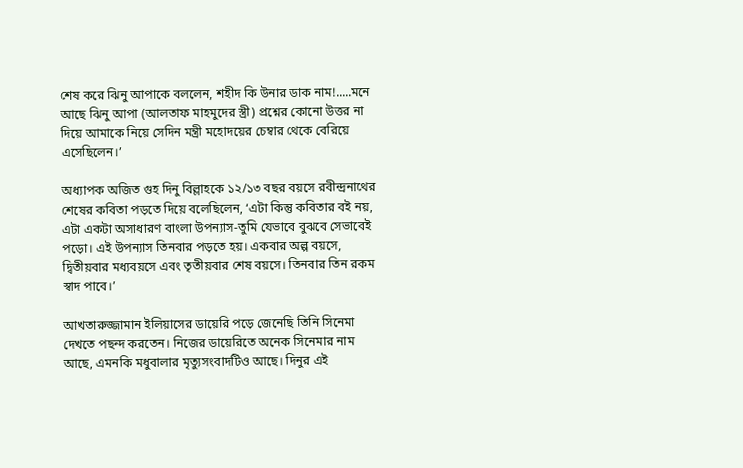শেষ করে ঝিনু আপাকে বললেন, শহীদ কি উনার ডাক নাম!.....মনে আছে ঝিনু আপা (আলতাফ মাহমুদের স্ত্রী) প্রশ্নের কোনো উত্তর না দিয়ে আমাকে নিয়ে সেদিন মন্ত্রী মহোদয়ের চেম্বার থেকে বেরিয়ে এসেছিলেন।’

অধ্যাপক অজিত গুহ দিনু বিল্লাহকে ১২/১৩ বছর বয়সে রবীন্দ্রনাথের শেষের কবিতা পড়তে দিয়ে বলেছিলেন, ‘এটা কিন্তু কবিতার বই নয়, এটা একটা অসাধারণ বাংলা উপন্যাস-তুমি যেভাবে বুঝবে সেভাবেই পড়ো। এই উপন্যাস তিনবার পড়তে হয়। একবার অল্প বয়সে, দ্বিতীয়বার মধ্যবয়সে এবং তৃতীয়বার শেষ বয়সে। তিনবার তিন রকম স্বাদ পাবে।’

আখতারুজ্জামান ইলিয়াসের ডায়েরি পড়ে জেনেছি তিনি সিনেমা দেখতে পছন্দ করতেন। নিজের ডায়েরিতে অনেক সিনেমার নাম আছে, এমনকি মধুবালার মৃত্যুসংবাদটিও আছে। দিনুর এই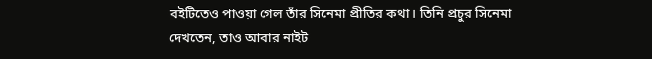বইটিতেও পাওয়া গেল তাঁর সিনেমা প্রীতির কথা। তিনি প্রচুর সিনেমা দেখতেন, তাও আবার নাইট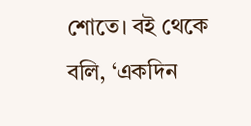শোতে। বই থেকে বলি, ‘একদিন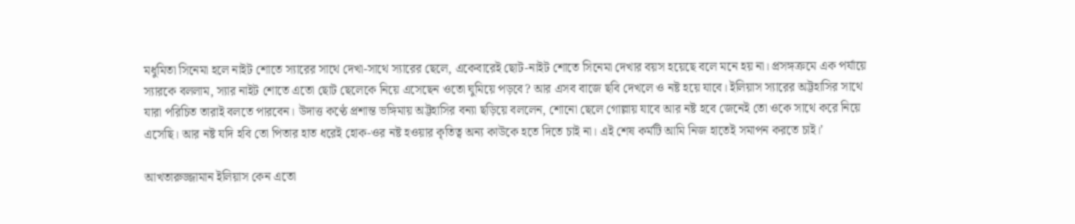মধুমিতা সিনেমা হলে নাইট শোতে স্যারের সাথে দেখা-সাথে স্যারের ছেলে, একেবারেই ছোট-নাইট শোতে সিনেমা দেখার বয়স হয়েছে বলে মনে হয় না। প্রসঙ্গক্রমে এক পর্যায়ে স্যারকে বললাম, স্যার নাইট শোতে এতো ছোট ছেলেকে নিয়ে এসেছেন ওতো ঘুমিয়ে পড়বে? আর এসব বাজে ছবি দেখলে ও নষ্ট হয়ে যাবে। ইলিয়াস স্যারের অট্টহাসির সাথে যারা পরিচিত তারাই বলতে পারবেন। উদাত্ত কণ্ঠে প্রশান্ত ভঙ্গিমায় অট্টহাসির বন্যা ছড়িয়ে বললেন, শোনো ছেলে গোল্লায় যাবে আর নষ্ট হবে জেনেই তো ওকে সাথে করে নিয়ে এসেছি। আর নষ্ট যদি হবি তো পিতার হাত ধরেই হোক-ওর নষ্ট হওয়ার কৃতিত্ব অন্য কাউকে হতে দিতে চাই না। এই শেষ কর্মটি আমি নিজ হাতেই সমাপন করতে চাই।’

আখতারুজ্জামান ইলিয়াস কেন এতো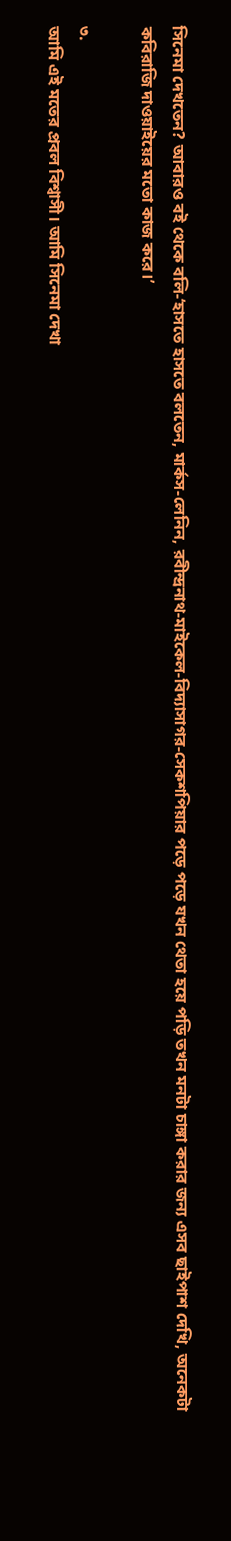সিনেমা দেখতেন? আবারও বই থেকে বলি-‘হাসতে হাসতে বলতেন, মার্কস-লেনিন, রবীন্দ্রনাথ-মাইকেল-বিদ্যাসাগর-সেকশপিয়ার পড়ে পড়ে যখন থেতা হয়ে পড়ি তখন মনটা চাঙ্গা করার জন্য এসব ছাইপাশ দেখি, অনেকটা কবিরাজি দাওয়াইয়ের মতো কাজ করে।’

৩.
আমি এই মতের প্রবল বিশ্বাসী। আমি সিনেমা দেখা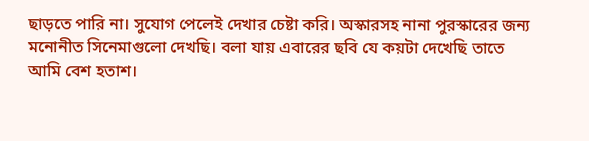ছাড়তে পারি না। সুযোগ পেলেই দেখার চেষ্টা করি। অস্কারসহ নানা পুরস্কারের জন্য মনোনীত সিনেমাগুলো দেখছি। বলা যায় এবারের ছবি যে কয়টা দেখেছি তাতে আমি বেশ হতাশ।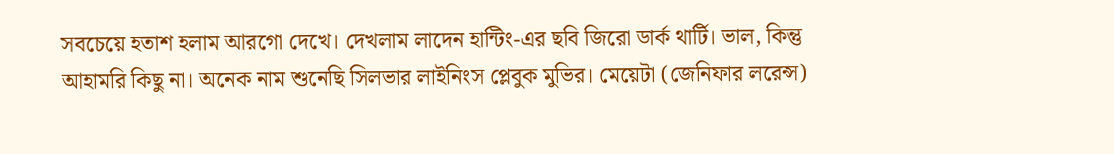সবচেয়ে হতাশ হলাম আরগো দেখে। দেখলাম লাদেন হান্টিং-এর ছবি জিরো ডার্ক থার্টি। ভাল, কিন্তু আহামরি কিছু না। অনেক নাম শুনেছি সিলভার লাইনিংস প্লেবুক মুভির। মেয়েটা (জেনিফার লরেন্স)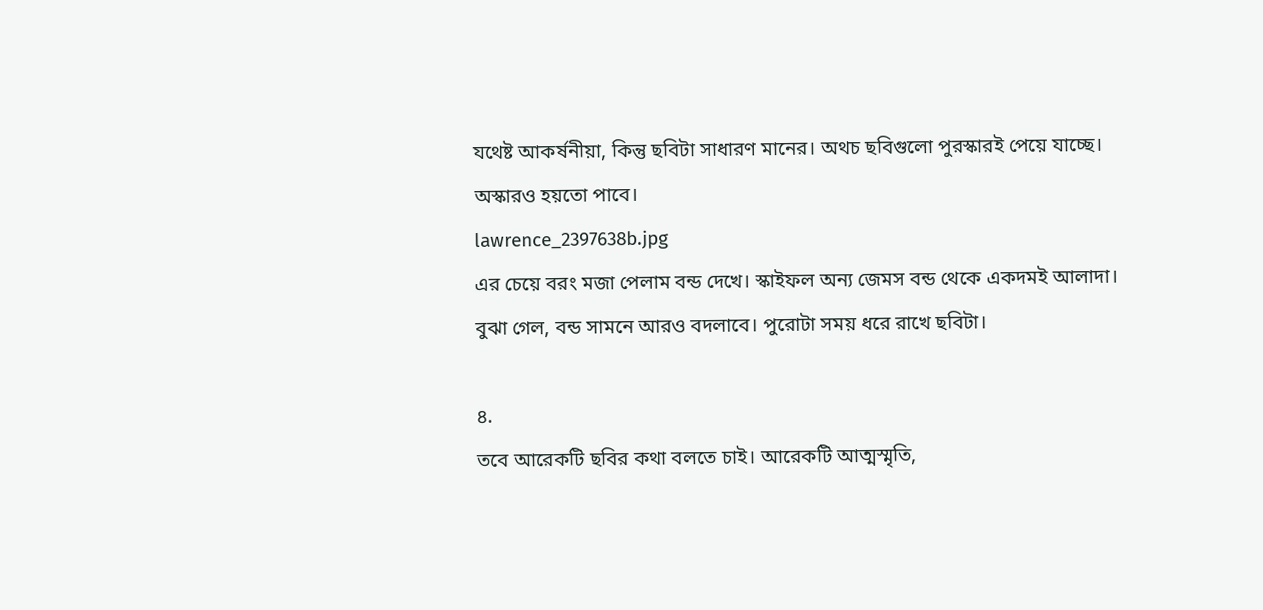যথেষ্ট আকর্ষনীয়া, কিন্তু ছবিটা সাধারণ মানের। অথচ ছবিগুলো পুরস্কারই পেয়ে যাচ্ছে। অস্কারও হয়তো পাবে।
lawrence_2397638b.jpg
এর চেয়ে বরং মজা পেলাম বন্ড দেখে। স্কাইফল অন্য জেমস বন্ড থেকে একদমই আলাদা। বুঝা গেল, বন্ড সামনে আরও বদলাবে। পুরোটা সময় ধরে রাখে ছবিটা।

৪.
তবে আরেকটি ছবির কথা বলতে চাই। আরেকটি আত্মস্মৃতি,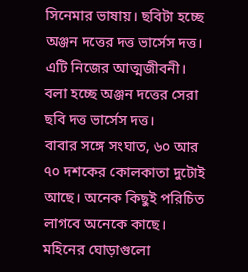সিনেমার ভাষায়। ছবিটা হচ্ছে অঞ্জন দত্তের দত্ত ভার্সেস দত্ত। এটি নিজের আত্মজীবনী। বলা হচ্ছে অঞ্জন দত্তের সেরা ছবি দত্ত ভার্সেস দত্ত।
বাবার সঙ্গে সংঘাত, ৬০ আর ৭০ দশকের কোলকাতা দুটোই আছে। অনেক কিছুই পরিচিত লাগবে অনেকে কাছে। মহিনের ঘোড়াগুলো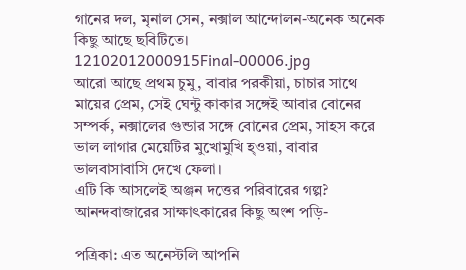গানের দল, মৃনাল সেন, নক্সাল আন্দোলন-অনেক অনেক কিছু আছে ছবিটিতে।
12102012000915Final-00006.jpg
আরো আছে প্রথম চুমু, বাবার পরকীয়া, চাচার সাথে মায়ের প্রেম, সেই ঘেন্টু কাকার সঙ্গেই আবার বোনের সম্পর্ক, নক্সালের গুন্ডার সঙ্গে বোনের প্রেম, সাহস করে ভাল লাগার মেয়েটির মুখোমুখি হ্ওয়া, বাবার ভালবাসাবাসি দেখে ফেলা।
এটি কি আসলেই অঞ্জন দত্তের পরিবারের গল্প? আনন্দবাজারের সাক্ষাৎকারের কিছু অংশ পড়ি-

পত্রিকা: এত অনেস্টলি আপনি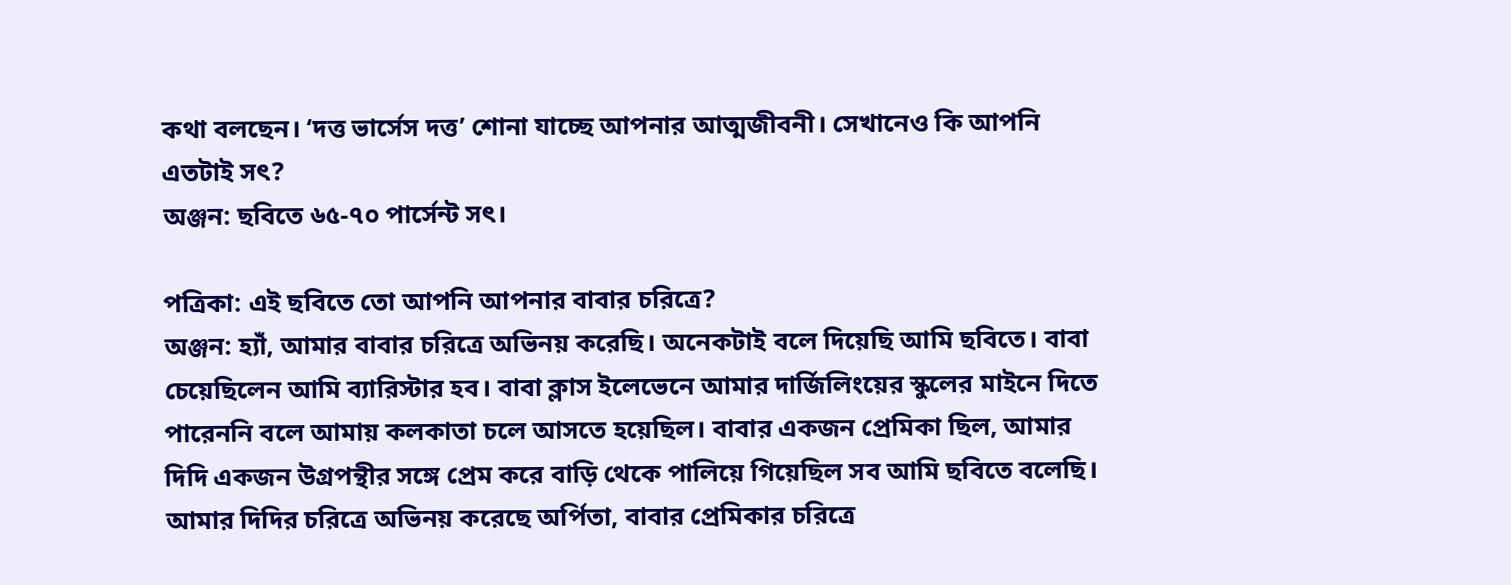কথা বলছেন। ‘দত্ত ভার্সেস দত্ত’ শোনা যাচ্ছে আপনার আত্মজীবনী। সেখানেও কি আপনি এতটাই সৎ?
অঞ্জন: ছবিতে ৬৫-৭০ পার্সেন্ট সৎ।

পত্রিকা: এই ছবিতে তো আপনি আপনার বাবার চরিত্রে?
অঞ্জন: হ্যাঁ, আমার বাবার চরিত্রে অভিনয় করেছি। অনেকটাই বলে দিয়েছি আমি ছবিতে। বাবা চেয়েছিলেন আমি ব্যারিস্টার হব। বাবা ক্লাস ইলেভেনে আমার দার্জিলিংয়ের স্কুলের মাইনে দিতে পারেননি বলে আমায় কলকাতা চলে আসতে হয়েছিল। বাবার একজন প্রেমিকা ছিল, আমার দিদি একজন উগ্রপন্থীর সঙ্গে প্রেম করে বাড়ি থেকে পালিয়ে গিয়েছিল সব আমি ছবিতে বলেছি। আমার দিদির চরিত্রে অভিনয় করেছে অর্পিতা, বাবার প্রেমিকার চরিত্রে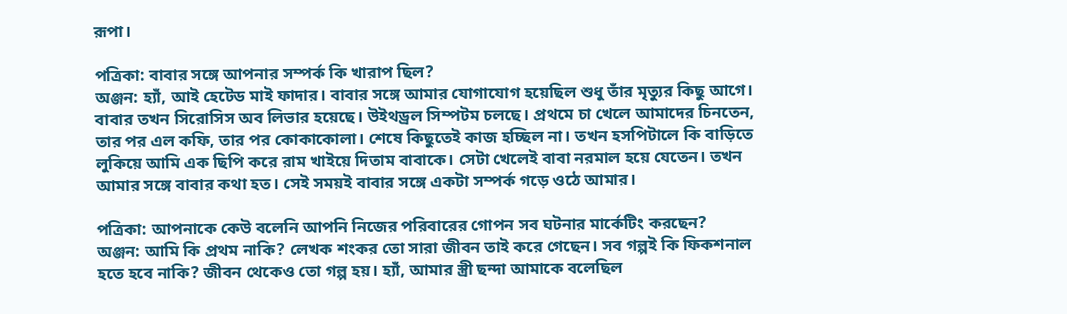রূপা।

পত্রিকা: বাবার সঙ্গে আপনার সম্পর্ক কি খারাপ ছিল?
অঞ্জন: হ্যাঁ, আই হেটেড মাই ফাদার। বাবার সঙ্গে আমার যোগাযোগ হয়েছিল শুধু তাঁর মৃত্যুর কিছু আগে। বাবার তখন সিরোসিস অব লিভার হয়েছে। উইথড্রল সিম্পটম চলছে। প্রথমে চা খেলে আমাদের চিনতেন, তার পর এল কফি, তার পর কোকাকোলা। শেষে কিছুতেই কাজ হচ্ছিল না। তখন হসপিটালে কি বাড়িতে লুকিয়ে আমি এক ছিপি করে রাম খাইয়ে দিতাম বাবাকে। সেটা খেলেই বাবা নরমাল হয়ে যেতেন। তখন আমার সঙ্গে বাবার কথা হত। সেই সময়ই বাবার সঙ্গে একটা সম্পর্ক গড়ে ওঠে আমার।

পত্রিকা: আপনাকে কেউ বলেনি আপনি নিজের পরিবারের গোপন সব ঘটনার মার্কেটিং করছেন?
অঞ্জন: আমি কি প্রথম নাকি? লেখক শংকর তো সারা জীবন তাই করে গেছেন। সব গল্পই কি ফিকশনাল হতে হবে নাকি? জীবন থেকেও তো গল্প হয়। হ্যাঁ, আমার স্ত্রী ছন্দা আমাকে বলেছিল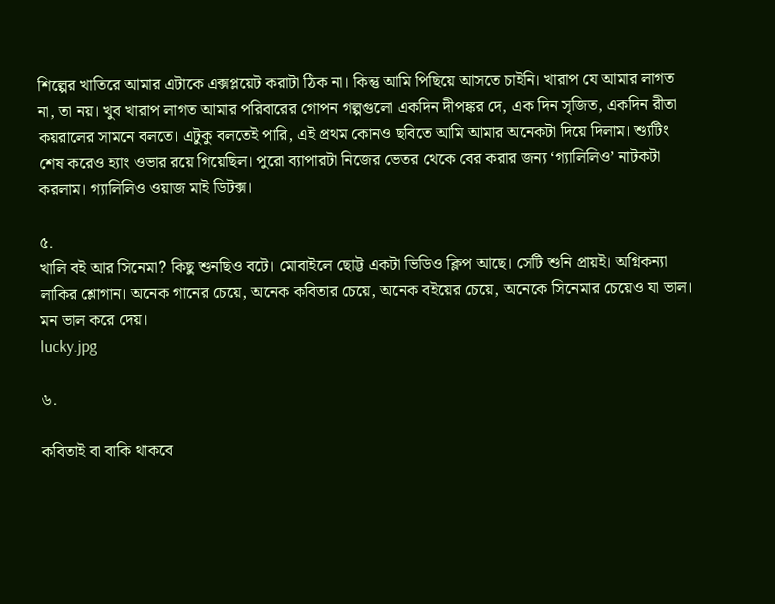শিল্পের খাতিরে আমার এটাকে এক্সপ্লয়েট করাটা ঠিক না। কিন্তু আমি পিছিয়ে আসতে চাইনি। খারাপ যে আমার লাগত না, তা নয়। খুব খারাপ লাগত আমার পরিবারের গোপন গল্পগুলো একদিন দীপঙ্কর দে, এক দিন সৃজিত, একদিন রীতা কয়রালের সামনে বলতে। এটুকু বলতেই পারি, এই প্রথম কোনও ছবিতে আমি আমার অনেকটা দিয়ে দিলাম। শ্যুটিং শেষ করেও হ্যাং ওভার রয়ে গিয়েছিল। পুরো ব্যাপারটা নিজের ভেতর থেকে বের করার জন্য ‘গ্যালিলিও’ নাটকটা করলাম। গ্যালিলিও ওয়াজ মাই ডিটক্স।

৫.
খালি বই আর সিনেমা? কিছু শুনছিও বটে। মোবাইলে ছোট্ট একটা ভিডিও ক্লিপ আছে। সেটি শুনি প্রায়ই। অগ্নিকন্যা লাকির শ্লোগান। অনেক গানের চেয়ে, অনেক কবিতার চেয়ে, অনেক বইয়ের চেয়ে, অনেকে সিনেমার চেয়েও যা ভাল। মন ভাল করে দেয়।
lucky.jpg

৬.

কবিতাই বা বাকি থাকবে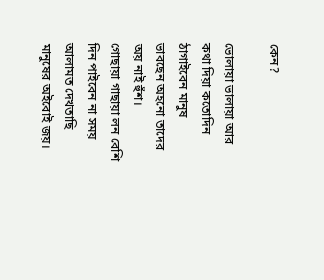কেন?

ভোলায়া ভালায়া আর কথা দিয়া কতোদিন ঠাগাইবেন মানুষ
ভাবছেন অহনো তাদের অয় নাই হুঁশ।
গোছায়া গাছায়া লন বেশি দিন পাইবেন না সময়
আলামত দেখতাছি মানুষের অইবোই জয়।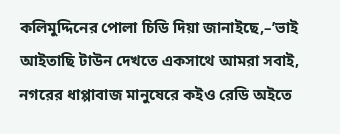কলিমুদ্দিনের পোলা চিডি দিয়া জানাইছে,–’ভাই
আইতাছি টাউন দেখতে একসাথে আমরা সবাই,
নগরের ধাপ্পাবাজ মানুষেরে কইও রেডি অইতে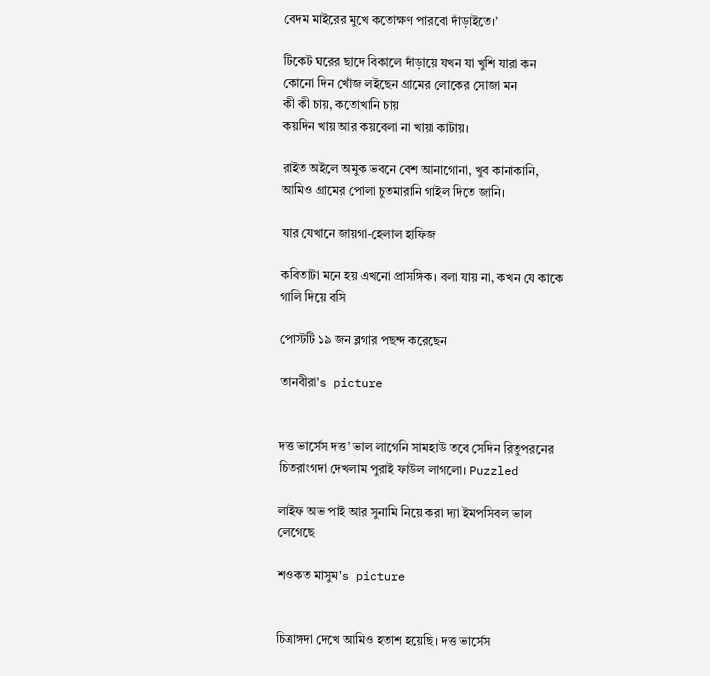বেদম মাইরের মুখে কতোক্ষণ পারবো দাঁড়াইতে।’

টিকেট ঘরের ছাদে বিকালে দাঁড়ায়ে যখন যা খুশি যারা কন
কোনো দিন খোঁজ লইছেন গ্রামের লোকের সোজা মন
কী কী চায়, কতোখানি চায়
কয়দিন খায় আর কয়বেলা না খায়া কাটায়।

রাইত অইলে অমুক ভবনে বেশ আনাগোনা, খুব কানাকানি,
আমিও গ্রামের পোলা চুতমারানি গাইল দিতে জানি।

যার যেখানে জায়গা-হেলাল হাফিজ

কবিতাটা মনে হয় এখনো প্রাসঙ্গিক। বলা যায় না, কখন যে কাকে গালি দিয়ে বসি

পোস্টটি ১৯ জন ব্লগার পছন্দ করেছেন

তানবীরা's picture


দত্ত ভার্সেস দত্ত’ ভাল লাগেনি সামহাউ তবে সেদিন রিতুপরনের চিতরাংগদা দেখলাম পুরাই ফাউল লাগলো। Puzzled

লাইফ অভ পাই আর সুনামি নিয়ে করা দ্যা ইমপসিবল ভাল লেগেছে

শওকত মাসুম's picture


চিত্রাঙ্গদা দেখে আমিও হতাশ হয়েছি। দত্ত ভার্সেস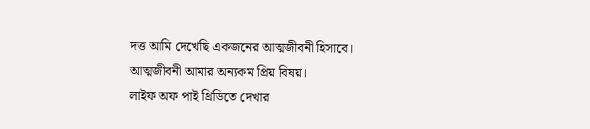দত্ত আমি দেখেছি একজনের আত্মজীবনী হিসাবে। আত্মজীবনী আমার অন্যকম প্রিয় বিষয়।
লাইফ অফ পাই থ্রিডিতে দেখার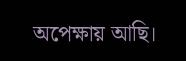অপেক্ষায় আছি।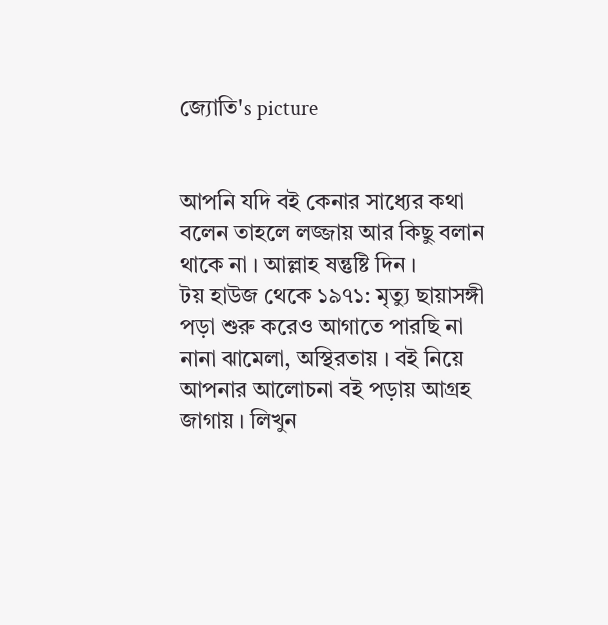জ্যোতি's picture


আপনি যদি বই কেনার সাধ্যের কথা বলেন তাহলে লজ্জায় আর কিছু বলান থাকে না । আল্লাহ ষন্তুষ্টি দিন ।
টয় হাউজ থেকে ১৯৭১: মৃত্যু ছায়াসঙ্গী পড়া শুরু করেও আগাতে পারছি না নানা ঝামেলা, অস্থিরতায় । বই নিয়ে আপনার আলোচনা বই পড়ায় আগ্রহ জাগায় । লিখুন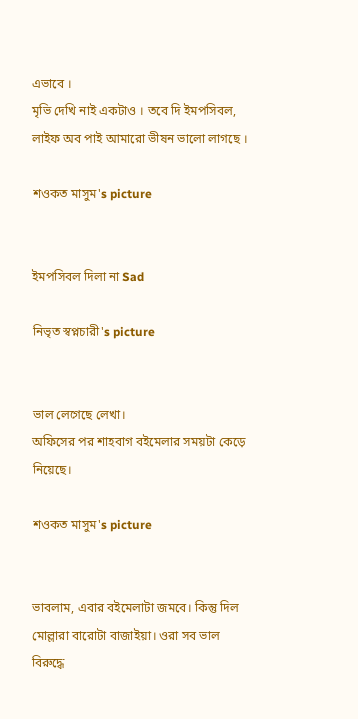এভাবে ।
মৃভি দেখি নাই একটাও । তবে দি ইমপসিবল, লাইফ অব পাই আমারো ভীষন ভালো লাগছে ।

শওকত মাসুম's picture


ইমপসিবল দিলা না Sad

নিভৃত স্বপ্নচারী's picture


ভাল লেগেছে লেখা।
অফিসের পর শাহবাগ বইমেলার সময়টা কেড়ে নিয়েছে।

শওকত মাসুম's picture


ভাবলাম, এবার বইমেলাটা জমবে। কিন্তু দিল মোল্লারা বারোটা বাজাইয়া। ওরা সব ভাল বিরুদ্ধে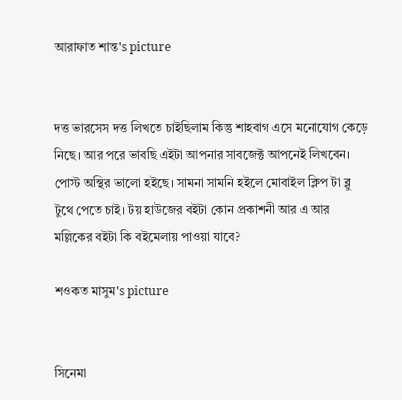আরাফাত শান্ত's picture


দত্ত ভারসেস দত্ত লিখতে চাইছিলাম কিন্তু শাহবাগ এসে মনোযোগ কেড়ে নিছে। আর পরে ভাবছি এইটা আপনার সাবজেক্ট আপনেই লিখবেন। পোস্ট অস্থির ভালো হইছে। সামনা সামনি হইলে মোবাইল ক্লিপ টা ব্লু টুথে পেতে চাই। টয় হাউজের বইটা কোন প্রকাশনী আর এ আর মল্লিকের বইটা কি বইমেলায় পাওয়া যাবে?

শওকত মাসুম's picture


সিনেমা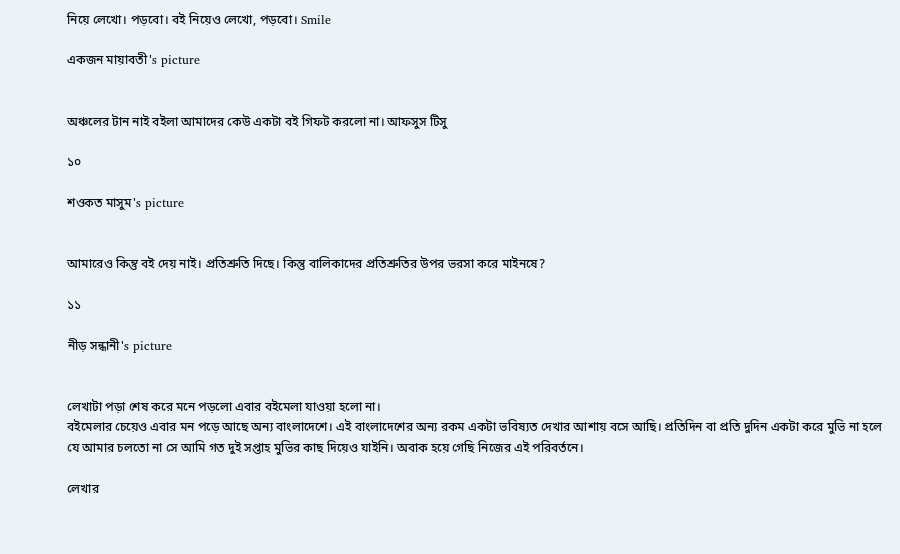নিয়ে লেখো। পড়বো। বই নিয়েও লেখো, পড়বো। Smile

একজন মায়াবতী's picture


অঞ্চলের টান নাই বইলা আমাদের কেউ একটা বই গিফট করলো না। আফসুস টিসু

১০

শওকত মাসুম's picture


আমারেও কিন্তু বই দেয় নাই। প্রতিশ্রুতি দিছে। কিন্তু বালিকাদের প্রতিশ্রুতির উপর ভরসা করে মাইনষে?

১১

নীড় সন্ধানী's picture


লেখাটা পড়া শেষ করে মনে পড়লো এবার বইমেলা যাওয়া হলো না।
বইমেলার চেয়েও এবার মন পড়ে আছে অন্য বাংলাদেশে। এই বাংলাদেশের অন্য রকম একটা ভবিষ্যত দেখার আশায় বসে আছি। প্রতিদিন বা প্রতি দুদিন একটা করে মুভি না হলে যে আমার চলতো না সে আমি গত দুই সপ্তাহ মুভির কাছ দিয়েও যাইনি। অবাক হয়ে গেছি নিজের এই পরিবর্তনে।

লেখার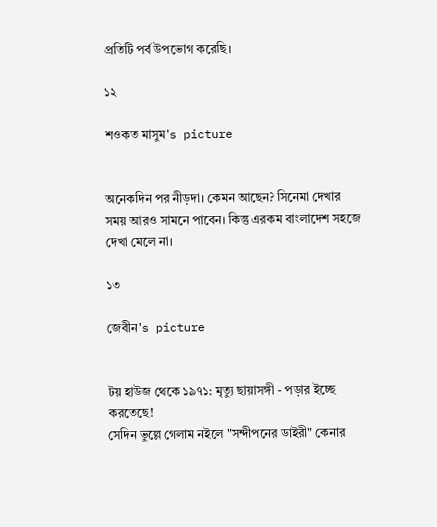প্রতিটি পর্ব উপভোগ করেছি।

১২

শওকত মাসুম's picture


অনেকদিন পর নীড়দা। কেমন আছেন? সিনেমা দেখার সময় আরও সামনে পাবেন। কিন্তু এরকম বাংলাদেশ সহজে দেখা মেলে না।

১৩

জেবীন's picture


টয় হাউজ থেকে ১৯৭১: মৃত্যু ছায়াসঙ্গী - পড়ার ইচ্ছে করতেছে!
সেদিন ভুল্লে গেলাম নইলে "সন্দীপনের ডাইরী" কেনার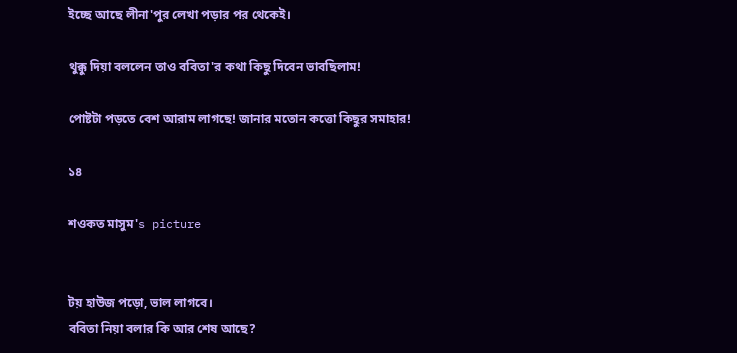ইচ্ছে আছে লীনা'পুর লেখা পড়ার পর থেকেই।

থুক্কু দিয়া বললেন তাও ববিতা'র কথা কিছু দিবেন ভাবছিলাম!

পোষ্টটা পড়তে বেশ আরাম লাগছে! জানার মতোন কত্তো কিছুর সমাহার!

১৪

শওকত মাসুম's picture


টয় হাউজ পড়ো, ভাল লাগবে।
ববিতা নিয়া বলার কি আর শেষ আছে?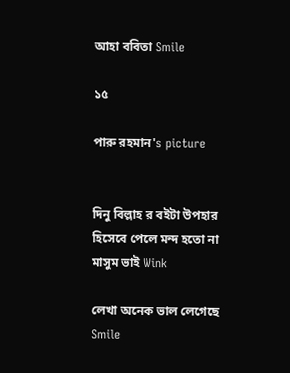আহা ববিতা Smile

১৫

পারু রহমান's picture


দিনু বিল্লাহ র বইটা উপহার হিসেবে পেলে মন্দ হতো না মাসুম ভাই Wink

লেখা অনেক ভাল লেগেছে Smile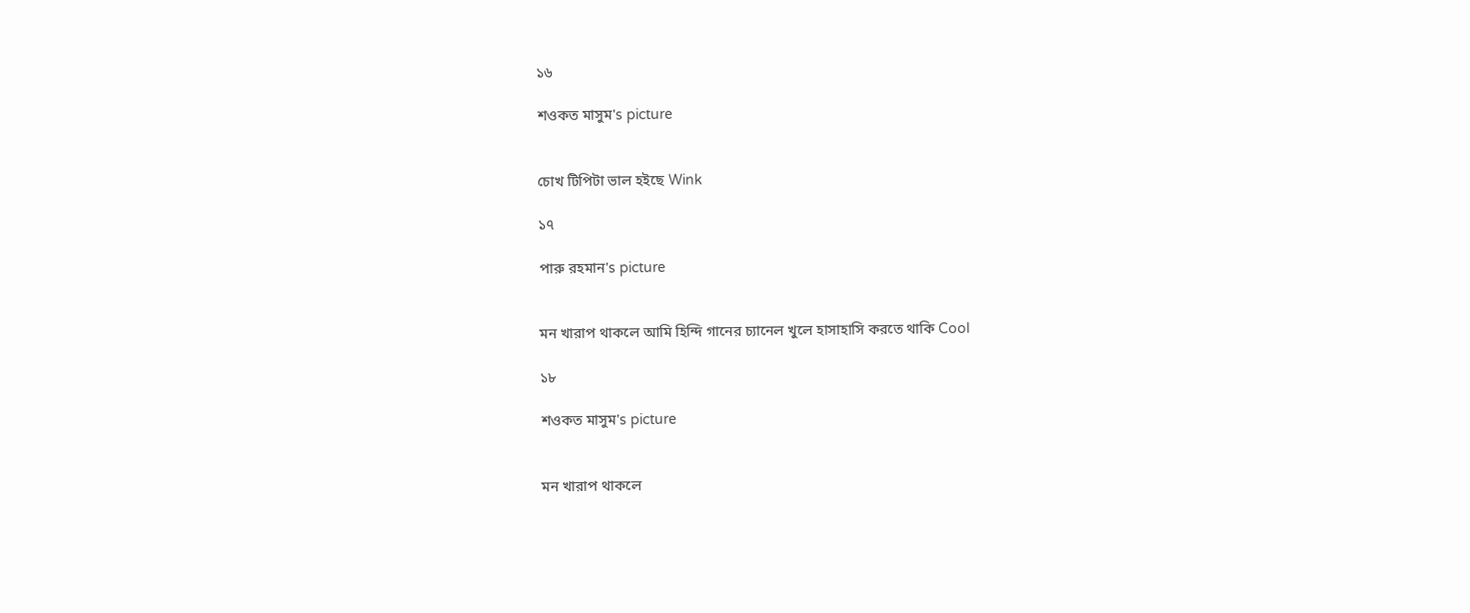১৬

শওকত মাসুম's picture


চোখ টিপিটা ভাল হইছে Wink

১৭

পারু রহমান's picture


মন খারাপ থাকলে আমি হিন্দি গানের চ্যানেল খুলে হাসাহাসি করতে থাকি Cool

১৮

শওকত মাসুম's picture


মন খারাপ থাকলে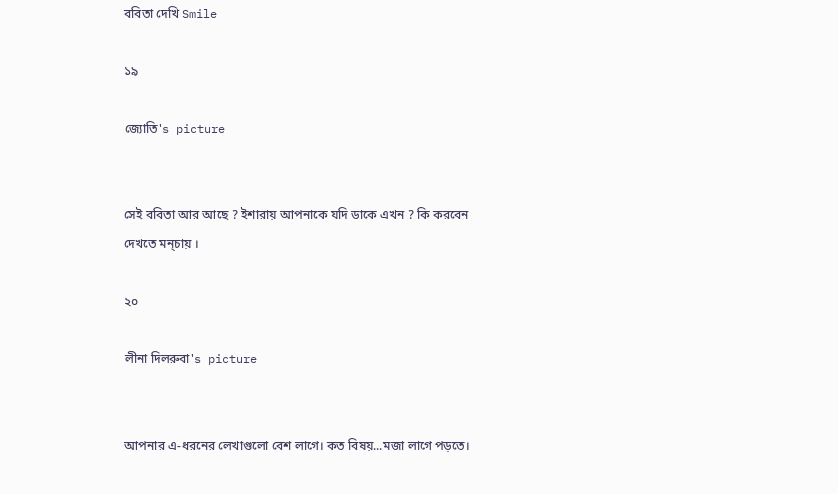ববিতা দেখি Smile

১৯

জ্যোতি's picture


সেই ববিতা আর আছে ? ইশারায় আপনাকে যদি ডাকে এখন ? কি করবেন দেখতে মন্চায় ।

২০

লীনা দিলরুবা's picture


আপনার এ-ধরনের লেখাগুলো বেশ লাগে। কত বিষয়...মজা লাগে পড়তে।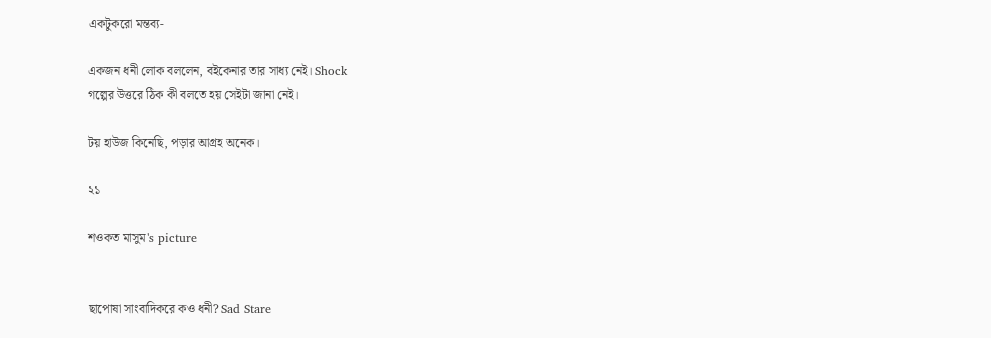একটুকরো মন্তব্য-

একজন ধনী লোক বললেন, বইকেনার তার সাধ্য নেই। Shock
গল্পের উত্তরে ঠিক কী বলতে হয় সেইটা জানা নেই।

টয় হাউজ কিনেছি, পড়ার আগ্রহ অনেক।

২১

শওকত মাসুম's picture


ছাপোষা সাংবাদিকরে কও ধনী? Sad Stare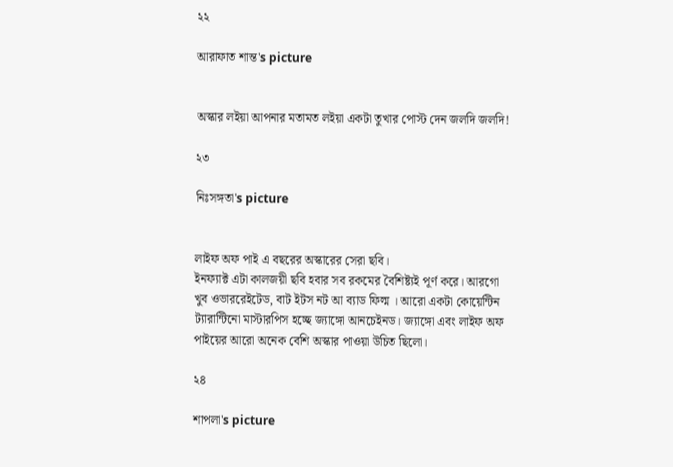২২

আরাফাত শান্ত's picture


অস্কার লইয়া আপনার মতামত লইয়া একটা তুখার পোস্ট দেন জলদি জলদি!

২৩

নিঃসঙ্গতা's picture


লাইফ অফ পাই এ বছরের অস্কারের সেরা ছবি।
ইনফ্যাক্ট এটা কালজয়ী ছবি হবার সব রকমের বৈশিষ্ট্যই পূর্ণ করে। আরগো খুব ওভাররেইটেড, বাট ইটস নট আ ব্যাড ফিল্ম । আরো একটা কোয়েন্টিন ট্যারান্টিনো মাস্টারপিস হচ্ছে জ্যাঙ্গো আনচেইনড। জ্যাঙ্গো এবং লাইফ অফ পাইয়ের আরো অনেক বেশি অস্কার পাওয়া উচিত ছিলো।

২৪

শাপলা's picture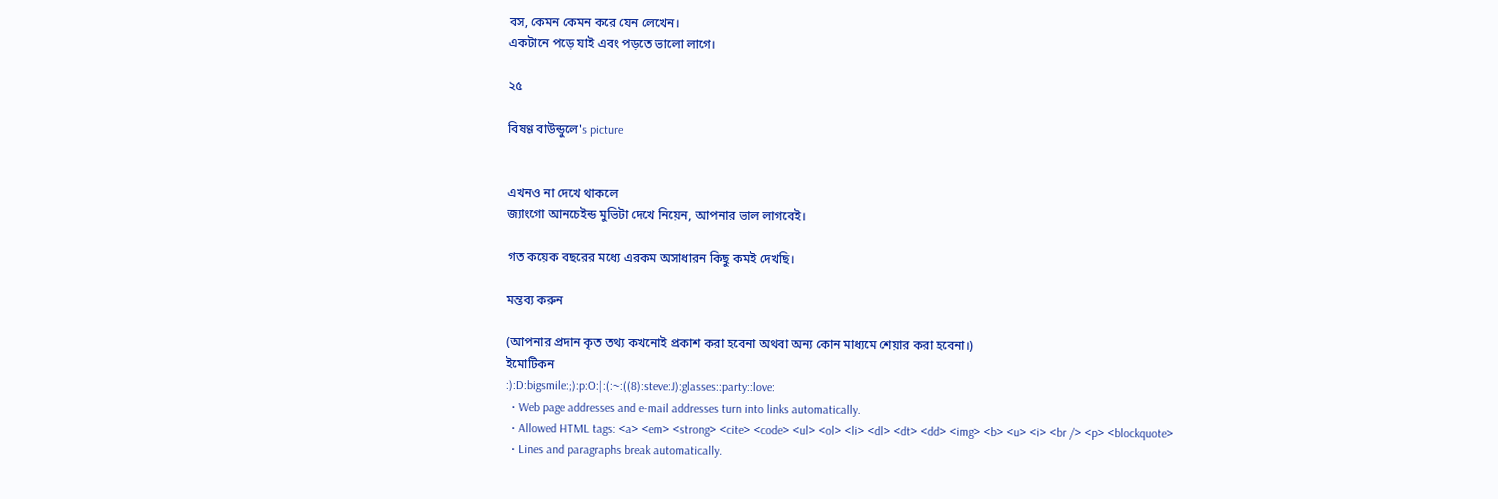বস, কেমন কেমন করে যেন লেখেন।
একটানে পড়ে যাই এবং পড়তে ভালো লাগে।

২৫

বিষণ্ণ বাউন্ডুলে's picture


এখনও না দেখে থাকলে
জ্যাংগো আনচেইন্ড মুভিটা দেখে নিয়েন, আপনার ভাল লাগবেই।

গত কয়েক বছরের মধ্যে এরকম অসাধারন কিছু কমই দেখছি।

মন্তব্য করুন

(আপনার প্রদান কৃত তথ্য কখনোই প্রকাশ করা হবেনা অথবা অন্য কোন মাধ্যমে শেয়ার করা হবেনা।)
ইমোটিকন
:):D:bigsmile:;):p:O:|:(:~:((8):steve:J):glasses::party::love:
  • Web page addresses and e-mail addresses turn into links automatically.
  • Allowed HTML tags: <a> <em> <strong> <cite> <code> <ul> <ol> <li> <dl> <dt> <dd> <img> <b> <u> <i> <br /> <p> <blockquote>
  • Lines and paragraphs break automatically.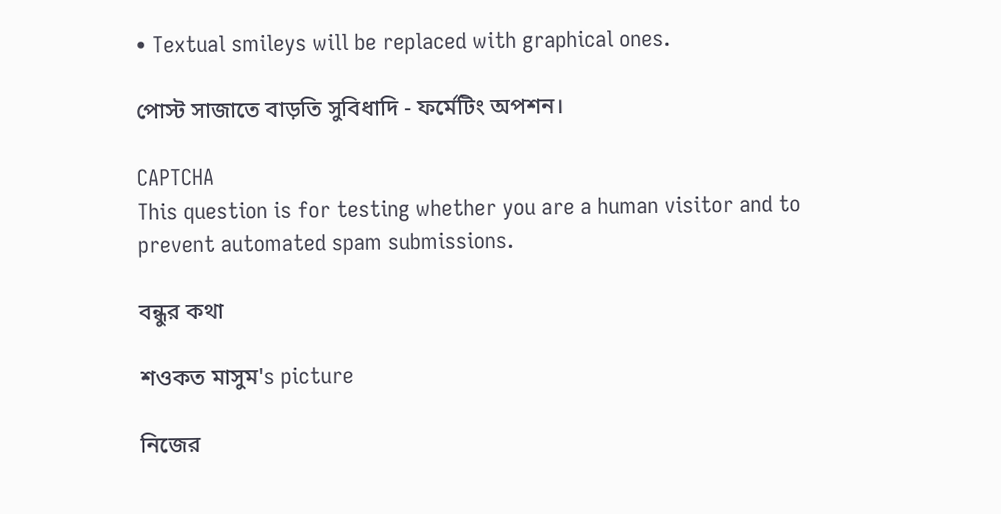• Textual smileys will be replaced with graphical ones.

পোস্ট সাজাতে বাড়তি সুবিধাদি - ফর্মেটিং অপশন।

CAPTCHA
This question is for testing whether you are a human visitor and to prevent automated spam submissions.

বন্ধুর কথা

শওকত মাসুম's picture

নিজের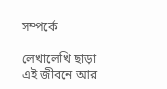সম্পর্কে

লেখালেখি ছাড়া এই জীবনে আর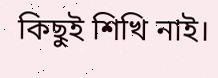কিছুই শিখি নাই।